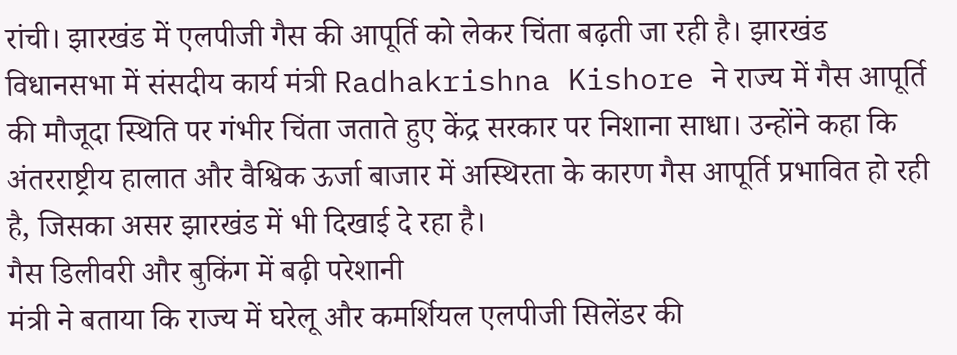रांची। झारखंड में एलपीजी गैस की आपूर्ति को लेकर चिंता बढ़ती जा रही है। झारखंड विधानसभा में संसदीय कार्य मंत्री Radhakrishna Kishore ने राज्य में गैस आपूर्ति की मौजूदा स्थिति पर गंभीर चिंता जताते हुए केंद्र सरकार पर निशाना साधा। उन्होंने कहा कि अंतरराष्ट्रीय हालात और वैश्विक ऊर्जा बाजार में अस्थिरता के कारण गैस आपूर्ति प्रभावित हो रही है, जिसका असर झारखंड में भी दिखाई दे रहा है।
गैस डिलीवरी और बुकिंग में बढ़ी परेशानी
मंत्री ने बताया कि राज्य में घरेलू और कमर्शियल एलपीजी सिलेंडर की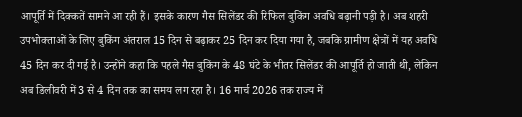आपूर्ति में दिक्कतें सामने आ रही हैं। इसके कारण गैस सिलेंडर की रिफिल बुकिंग अवधि बढ़ानी पड़ी है। अब शहरी उपभोक्ताओं के लिए बुकिंग अंतराल 15 दिन से बढ़ाकर 25 दिन कर दिया गया है, जबकि ग्रामीण क्षेत्रों में यह अवधि 45 दिन कर दी गई है। उन्होंने कहा कि पहले गैस बुकिंग के 48 घंटे के भीतर सिलेंडर की आपूर्ति हो जाती थी, लेकिन अब डिलीवरी में 3 से 4 दिन तक का समय लग रहा है। 16 मार्च 2026 तक राज्य में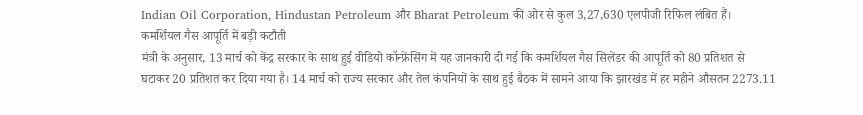Indian Oil Corporation, Hindustan Petroleum और Bharat Petroleum की ओर से कुल 3,27,630 एलपीजी रिफिल लंबित हैं।
कमर्शियल गैस आपूर्ति में बड़ी कटौती
मंत्री के अनुसार, 13 मार्च को केंद्र सरकार के साथ हुई वीडियो कॉन्फ्रेंसिंग में यह जानकारी दी गई कि कमर्शियल गैस सिलेंडर की आपूर्ति को 80 प्रतिशत से घटाकर 20 प्रतिशत कर दिया गया है। 14 मार्च को राज्य सरकार और तेल कंपनियों के साथ हुई बैठक में सामने आया कि झारखंड में हर महीने औसतन 2273.11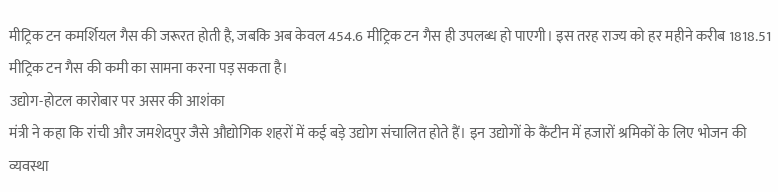मीट्रिक टन कमर्शियल गैस की जरूरत होती है, जबकि अब केवल 454.6 मीट्रिक टन गैस ही उपलब्ध हो पाएगी। इस तरह राज्य को हर महीने करीब 1818.51 मीट्रिक टन गैस की कमी का सामना करना पड़ सकता है।
उद्योग-होटल कारोबार पर असर की आशंका
मंत्री ने कहा कि रांची और जमशेदपुर जैसे औद्योगिक शहरों में कई बड़े उद्योग संचालित होते हैं। इन उद्योगों के कैंटीन में हजारों श्रमिकों के लिए भोजन की व्यवस्था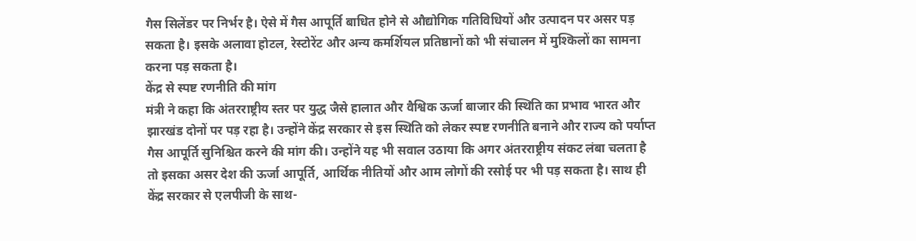गैस सिलेंडर पर निर्भर है। ऐसे में गैस आपूर्ति बाधित होने से औद्योगिक गतिविधियों और उत्पादन पर असर पड़ सकता है। इसके अलावा होटल, रेस्टोरेंट और अन्य कमर्शियल प्रतिष्ठानों को भी संचालन में मुश्किलों का सामना करना पड़ सकता है।
केंद्र से स्पष्ट रणनीति की मांग
मंत्री ने कहा कि अंतरराष्ट्रीय स्तर पर युद्ध जैसे हालात और वैश्विक ऊर्जा बाजार की स्थिति का प्रभाव भारत और झारखंड दोनों पर पड़ रहा है। उन्होंने केंद्र सरकार से इस स्थिति को लेकर स्पष्ट रणनीति बनाने और राज्य को पर्याप्त गैस आपूर्ति सुनिश्चित करने की मांग की। उन्होंने यह भी सवाल उठाया कि अगर अंतरराष्ट्रीय संकट लंबा चलता है तो इसका असर देश की ऊर्जा आपूर्ति, आर्थिक नीतियों और आम लोगों की रसोई पर भी पड़ सकता है। साथ ही केंद्र सरकार से एलपीजी के साथ-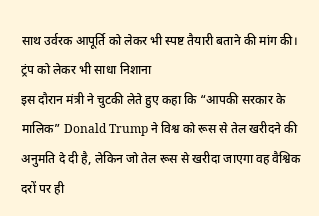साथ उर्वरक आपूर्ति को लेकर भी स्पष्ट तैयारी बताने की मांग की।
ट्रंप को लेकर भी साधा निशाना
इस दौरान मंत्री ने चुटकी लेते हुए कहा कि “आपकी सरकार के मालिक” Donald Trump ने विश्व को रूस से तेल खरीदने की अनुमति दे दी है, लेकिन जो तेल रूस से खरीदा जाएगा वह वैश्विक दरों पर ही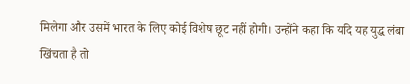मिलेगा और उसमें भारत के लिए कोई विशेष छूट नहीं होगी। उन्होंने कहा कि यदि यह युद्ध लंबा खिंचता है तो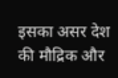इसका असर देश की मौद्रिक और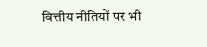वित्तीय नीतियों पर भी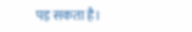पड़ सकता है।